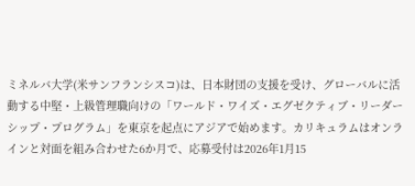ミネルバ大学(米サンフランシスコ)は、日本財団の支援を受け、グローバルに活動する中堅・上級管理職向けの「ワールド・ワイズ・エグゼクティブ・リーダーシップ・プログラム」を東京を起点にアジアで始めます。カリキュラムはオンラインと対面を組み合わせた6か月で、応募受付は2026年1月15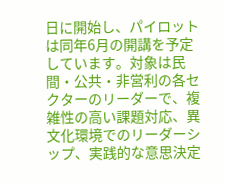日に開始し、パイロットは同年6月の開講を予定しています。対象は民間・公共・非営利の各セクターのリーダーで、複雑性の高い課題対応、異文化環境でのリーダーシップ、実践的な意思決定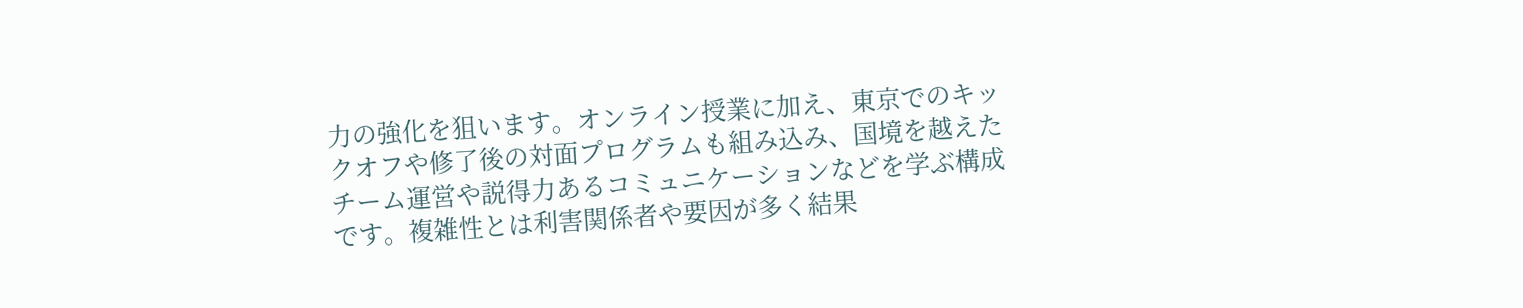力の強化を狙います。オンライン授業に加え、東京でのキックオフや修了後の対面プログラムも組み込み、国境を越えたチーム運営や説得力あるコミュニケーションなどを学ぶ構成です。複雑性とは利害関係者や要因が多く結果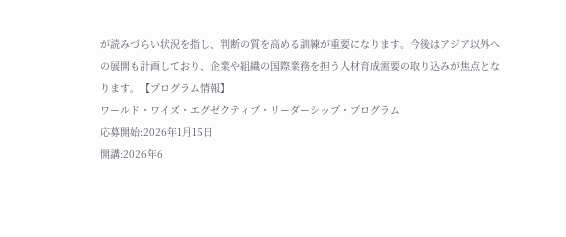が読みづらい状況を指し、判断の質を高める訓練が重要になります。今後はアジア以外への展開も計画しており、企業や組織の国際業務を担う人材育成需要の取り込みが焦点となります。【プログラム情報】
ワールド・ワイズ・エグゼクティブ・リーダーシップ・プログラム
応募開始:2026年1月15日
開講:2026年6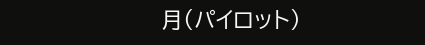月(パイロット)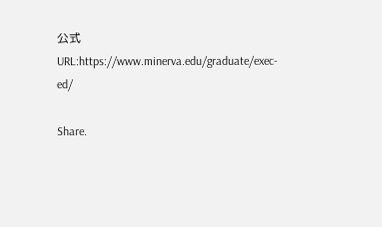公式URL:https://www.minerva.edu/graduate/exec-ed/

Share.